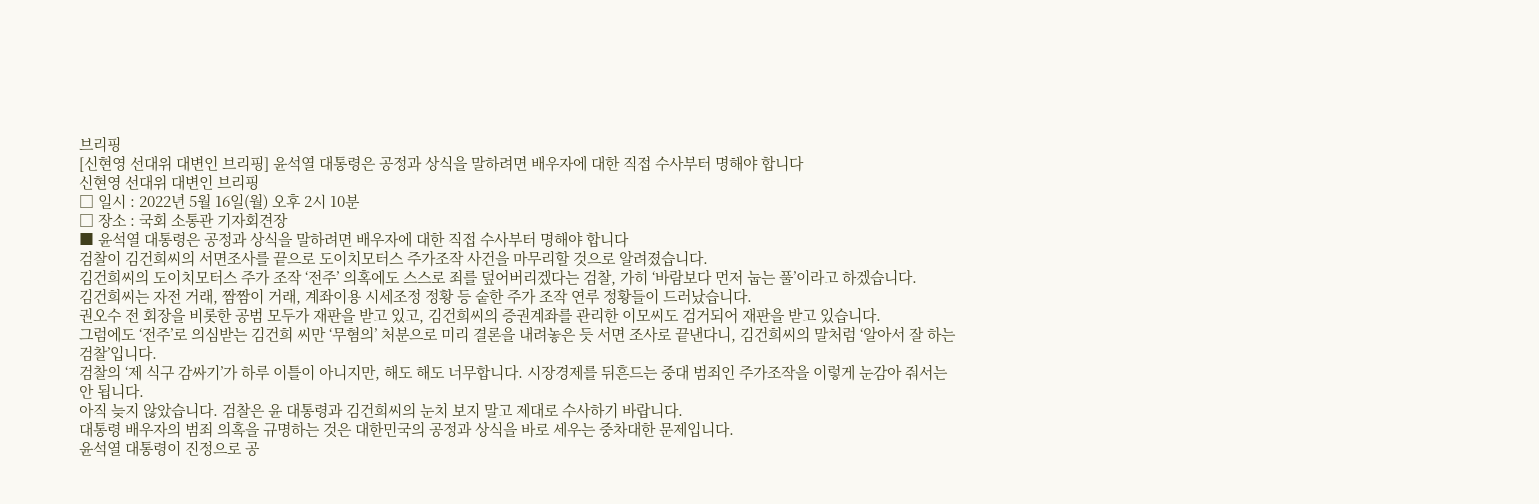브리핑
[신현영 선대위 대변인 브리핑] 윤석열 대통령은 공정과 상식을 말하려면 배우자에 대한 직접 수사부터 명해야 합니다
신현영 선대위 대변인 브리핑
□ 일시 : 2022년 5월 16일(월) 오후 2시 10분
□ 장소 : 국회 소통관 기자회견장
■ 윤석열 대통령은 공정과 상식을 말하려면 배우자에 대한 직접 수사부터 명해야 합니다
검찰이 김건희씨의 서면조사를 끝으로 도이치모터스 주가조작 사건을 마무리할 것으로 알려졌습니다.
김건희씨의 도이치모터스 주가 조작 ‘전주’ 의혹에도 스스로 죄를 덮어버리겠다는 검찰, 가히 ‘바람보다 먼저 눕는 풀’이라고 하겠습니다.
김건희씨는 자전 거래, 짬짬이 거래, 계좌이용 시세조정 정황 등 숱한 주가 조작 연루 정황들이 드러났습니다.
권오수 전 회장을 비롯한 공범 모두가 재판을 받고 있고, 김건희씨의 증권계좌를 관리한 이모씨도 검거되어 재판을 받고 있습니다.
그럼에도 ‘전주’로 의심받는 김건희 씨만 ‘무혐의’ 처분으로 미리 결론을 내려놓은 듯 서면 조사로 끝낸다니, 김건희씨의 말처럼 ‘알아서 잘 하는 검찰’입니다.
검찰의 ‘제 식구 감싸기’가 하루 이틀이 아니지만, 해도 해도 너무합니다. 시장경제를 뒤흔드는 중대 범죄인 주가조작을 이렇게 눈감아 줘서는 안 됩니다.
아직 늦지 않았습니다. 검찰은 윤 대통령과 김건희씨의 눈치 보지 말고 제대로 수사하기 바랍니다.
대통령 배우자의 범죄 의혹을 규명하는 것은 대한민국의 공정과 상식을 바로 세우는 중차대한 문제입니다.
윤석열 대통령이 진정으로 공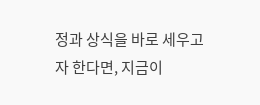정과 상식을 바로 세우고자 한다면, 지금이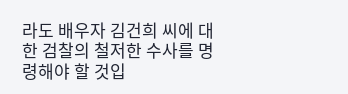라도 배우자 김건희 씨에 대한 검찰의 철저한 수사를 명령해야 할 것입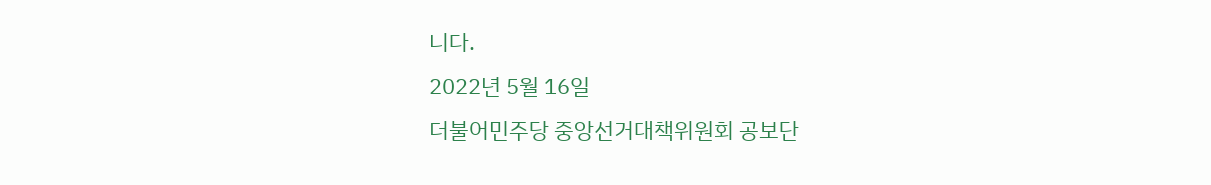니다.
2022년 5월 16일
더불어민주당 중앙선거대책위원회 공보단